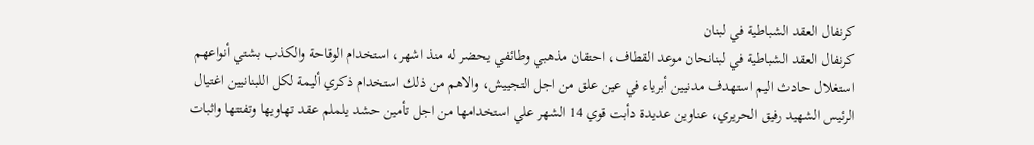كرنفال العقد الشباطية في لبنان
كرنفال العقد الشباطية في لبنانحان موعد القطاف، احتقان مذهبي وطائفي يحضر له منذ اشهر، استخدام الوقاحة والكذب بشتي أنواعهم استغلال حادث اليم استهدف مدنيين أبرياء في عين علق من اجل التجييش، والاهم من ذلك استخدام ذكري أليمة لكل اللبنانيين اغتيال الرئيس الشهيد رفيق الحريري، عناوين عديدة دأبت قوي 14 الشهر علي استخدامها من اجل تأمين حشد يلملم عقد تهاويها وتفتتها واثبات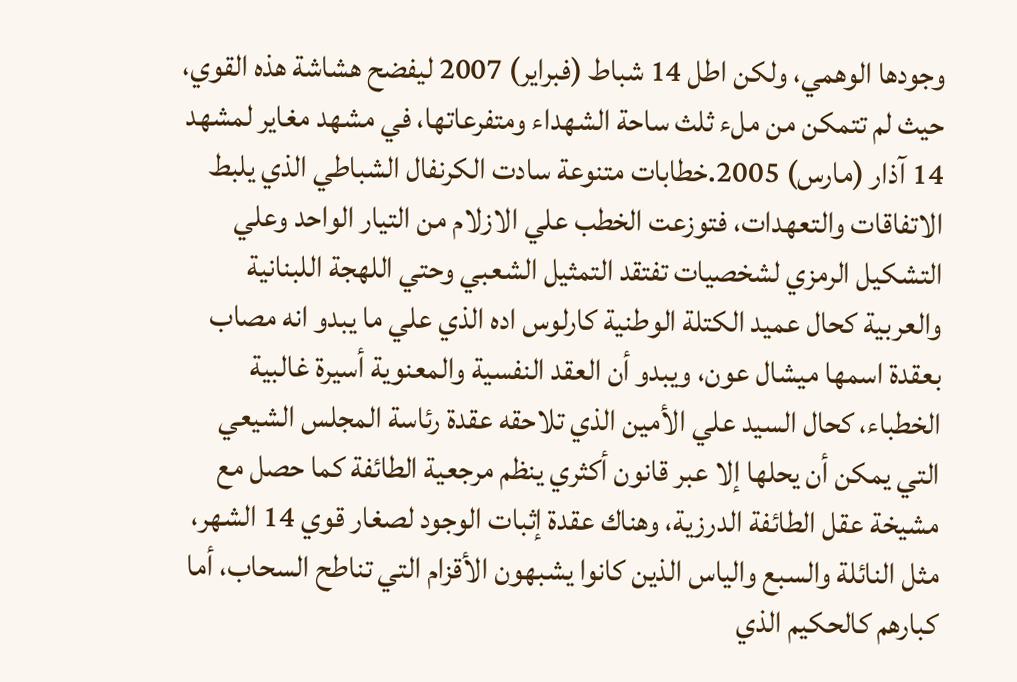وجودها الوهمي، ولكن اطل 14 شباط (فبراير) 2007 ليفضح هشاشة هذه القوي، حيث لم تتمكن من ملء ثلث ساحة الشهداء ومتفرعاتها، في مشهد مغاير لمشهد 14 آذار (مارس) 2005.خطابات متنوعة سادت الكرنفال الشباطي الذي يلبط الاتفاقات والتعهدات، فتوزعت الخطب علي الازلام من التيار الواحد وعلي التشكيل الرمزي لشخصيات تفتقد التمثيل الشعبي وحتي اللهجة اللبنانية والعربية كحال عميد الكتلة الوطنية كارلوس اده الذي علي ما يبدو انه مصاب بعقدة اسمها ميشال عون، ويبدو أن العقد النفسية والمعنوية أسيرة غالبية الخطباء، كحال السيد علي الأمين الذي تلاحقه عقدة رئاسة المجلس الشيعي التي يمكن أن يحلها إلا عبر قانون أكثري ينظم مرجعية الطائفة كما حصل مع مشيخة عقل الطائفة الدرزية، وهناك عقدة إثبات الوجود لصغار قوي 14 الشهر، مثل النائلة والسبع والياس الذين كانوا يشبهون الأقزام التي تناطح السحاب، أما كبارهم كالحكيم الذي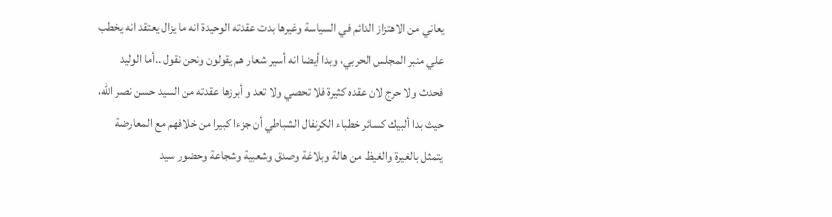يعاني من الاهتزاز الدائم في السياسة وغيرها بدت عقدته الوحيدة انه ما يزال يعتقد انه يخطب علي منبر المجلس الحربي، وبدا أيضا انه أسير شعار هم يقولون ونحن نقول ..أما الوليد فحدث ولا حرج لان عقده كثيرة فلا تحصي ولا تعد و أبرزها عقدته من السيد حسن نصر الله، حيث بدا ألبيك كسائر خطباء الكرنفال الشباطي أن جزءا كبيرا من خلافهم مع المعارضة يتمثل بالغيرة والغيظ من هالة وبلاغة وصدق وشعبية وشجاعة وحضور سيد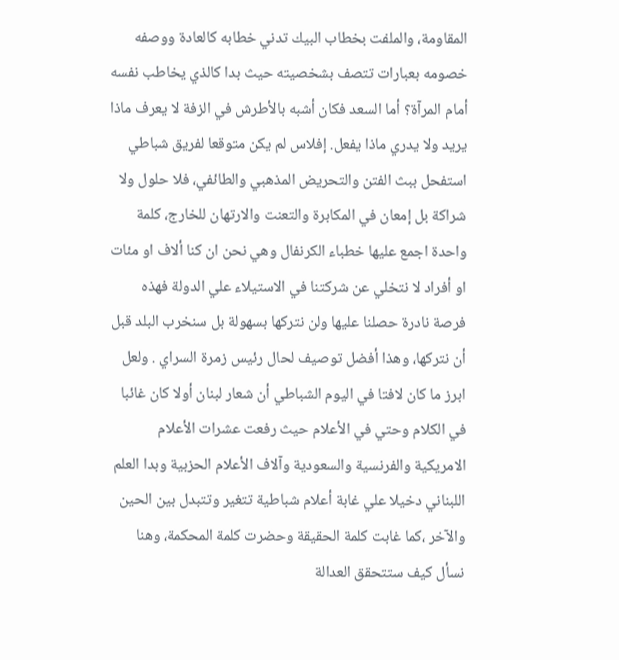المقاومة، والملفت بخطاب البيك تدني خطابه كالعادة ووصفه خصومه بعبارات تتصف بشخصيته حيث بدا كالذي يخاطب نفسه أمام المرآة؟ أما السعد فكان أشبه بالأطرش في الزفة لا يعرف ماذا يريد ولا يدري ماذا يفعل. إفلاس لم يكن متوقعا لفريق شباطي استفحل ببث الفتن والتحريض المذهبي والطائفي، فلا حلول ولا شراكة بل إمعان في المكابرة والتعنت والارتهان للخارج، كلمة واحدة اجمع عليها خطباء الكرنفال وهي نحن ان كنا ألاف او مئات او أفراد لا نتخلي عن شركتنا في الاستيلاء علي الدولة فهذه فرصة نادرة حصلنا عليها ولن نتركها بسهولة بل سنخرب البلد قبل أن نتركها، وهذا أفضل توصيف لحال رئيس زمرة السراي . ولعل ابرز ما كان لافتا في اليوم الشباطي أن شعار لبنان أولا كان غائبا في الكلام وحتي في الأعلام حيث رفعت عشرات الأعلام الامريكية والفرنسية والسعودية وآلاف الأعلام الحزبية وبدا العلم اللبناني دخيلا علي غابة أعلام شباطية تتغير وتتبدل بين الحين والآخر ،كما غابت كلمة الحقيقة وحضرت كلمة المحكمة، وهنا نسأل كيف ستتحقق العدالة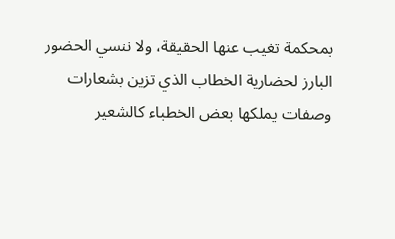بمحكمة تغيب عنها الحقيقة، ولا ننسي الحضور البارز لحضارية الخطاب الذي تزين بشعارات وصفات يملكها بعض الخطباء كالشعير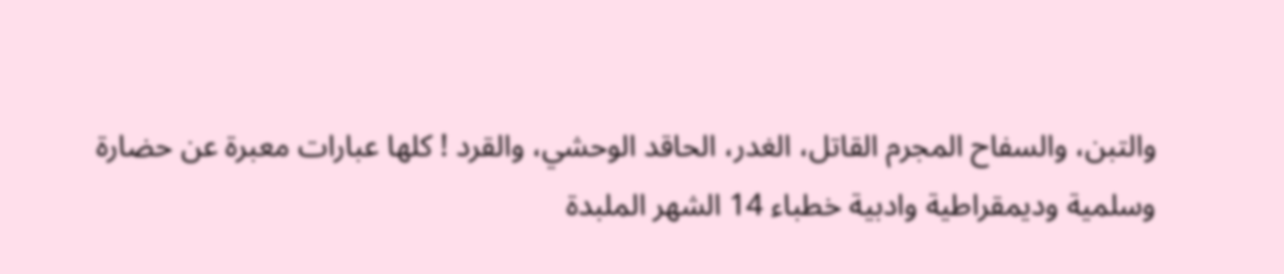والتبن، والسفاح المجرم القاتل، الغدر، الحاقد الوحشي، والقرد ! كلها عبارات معبرة عن حضارة وسلمية وديمقراطية وادبية خطباء 14 الشهر الملبدة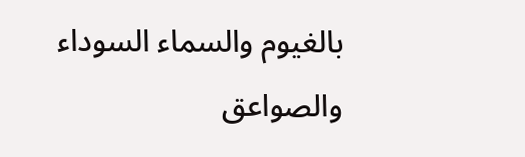بالغيوم والسماء السوداء والصواعق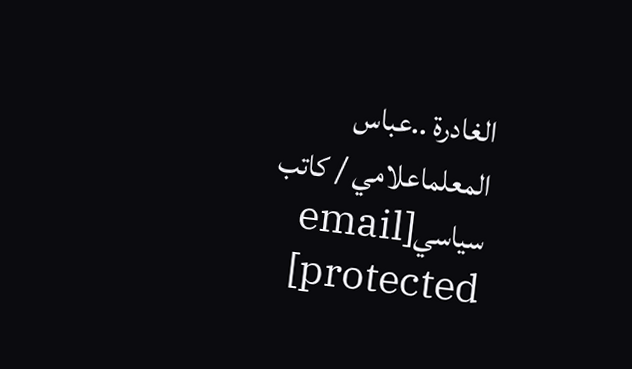الغادرة ..عباس المعلماعلامي / كاتب سياسي[email protected]